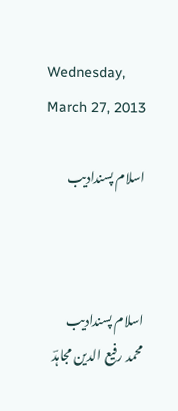Wednesday, March 27, 2013

اسلام پسندادیب



اسلام پسندادیب
محمد رفیع الدین مجاہدؔ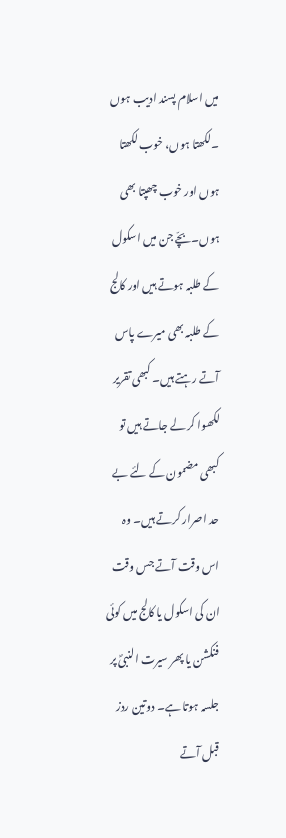میں اسلام پسند ادیب ہوں ۔لکھتا ہوں، خوب لکھتا ہوں اور خوب چھپتا بھی ہوں۔بچّے جن میں اسکول کے طلبہ ہوتے ہیں اور کالج کے طلبہ بھی میرے پاس آتے رہتے ہیں۔ کبھی تقریر لکھوا کر لے جاتے ہیں تو کبھی مضمون کے لئے بے حد اصرار کرتے ہیں۔ وہ اس وقت آتے جس وقت ان کی اسکول یا کالج میں کوئی فنکشن یا پھر سیرت النبیؐ پر جلسہ ہوتا ہے۔ دوتین ردز قبل آتے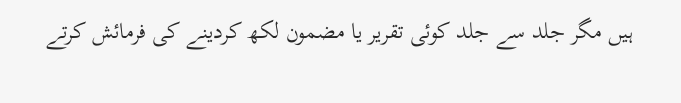ہیں مگر جلد سے جلد کوئی تقریر یا مضمون لکھ کردینے کی فرمائش کرتے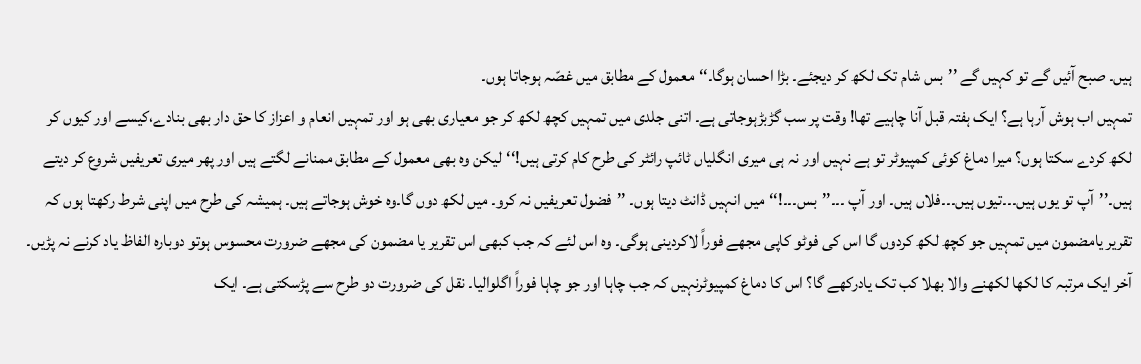ہیں۔ صبح آئیں گے تو کہیں گے ’’بس شام تک لکھ کر دیجئے۔ بڑا احسان ہوگا۔‘‘معمول کے مطابق میں غصّہ ہوجاتا ہوں۔
تمہیں اب ہوش آرہا ہے؟ ایک ہفتہ قبل آنا چاہیے تھا! وقت پر سب گڑبڑہوجاتی ہے۔ اتنی جلدی میں تمہیں کچھ لکھ کر جو معیاری بھی ہو اور تمہیں انعام و اعزاز کا حق دار بھی بنادے،کیسے اور کیوں کر لکھ کردے سکتا ہوں؟ میرا دماغ کوئی کمپیوٹر تو ہے نہیں اور نہ ہی میری انگلیاں ٹائپ رائٹر کی طرح کام کرتی ہیں!‘‘لیکن وہ بھی معمول کے مطابق ممنانے لگتے ہیں اور پھر میری تعریفیں شروع کر دیتے ہیں۔’’آپ تو یوں ہیں۔۔۔تیوں ہیں۔۔۔فلاں ہیں۔ اور آپ ۔۔۔’’بس۔۔۔!‘‘میں انہیں ڈانٹ دیتا ہوں۔ ’’فضول تعریفیں نہ کرو۔ میں لکھ دوں گا۔وہ خوش ہوجاتے ہیں۔ ہمیشہ کی طرح میں اپنی شرط رکھتا ہوں کہ تقریر یامضمون میں تمہیں جو کچھ لکھ کردوں گا اس کی فوٹو کاپی مجھے فوراً لاکردینی ہوگی۔ وہ اس لئے کہ جب کبھی اس تقریر یا مضمون کی مجھے ضرورت محسوس ہوتو دوبارہ الفاظ یاد کرنے نہ پڑیں۔ آخر ایک مرتبہ کا لکھا لکھنے والا بھلا کب تک یادرکھے گا؟ اس کا دماغ کمپیوٹرنہیں کہ جب چاہا اور جو چاہا فوراً اگلوالیا۔ نقل کی ضرورت دو طرح سے پڑسکتی ہے۔ ایک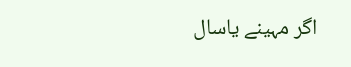اگر مہینے یاسال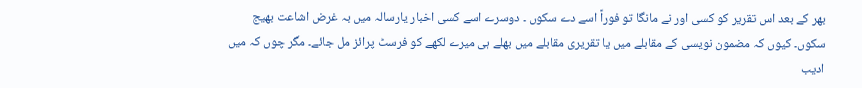بھر کے بعد اس تقریر کو کسی اور نے مانگا تو فوراً اسے دے سکوں ۔ دوسرے اسے کسی اخبار یارسالہ میں بہ غرض اشاعت بھیج سکوں۔ کیوں کہ مضمون نویسی کے مقابلے میں یا تقریری مقابلے میں بھلے ہی میرے لکھے کو فرسٹ پرائز مل جائے۔ مگر چوں کہ میں ادیب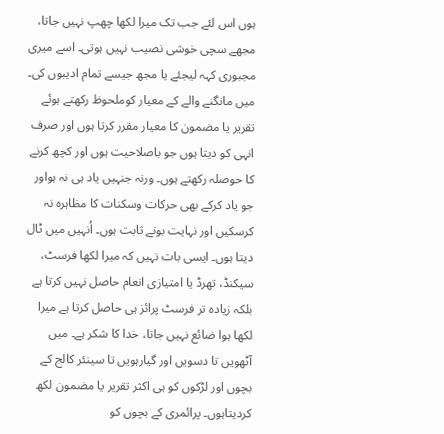ہوں اس لئے جب تک میرا لکھا چھپ نہیں جاتا، مجھے سچی خوشی نصیب نہیں ہوتی۔ اسے میری مجبوری کہہ لیجئے یا مجھ جیسے تمام ادیبوں کی۔
میں مانگنے والے کے معیار کوملحوظ رکھتے ہوئے تقریر یا مضمون کا معیار مقرر کرتا ہوں اور صرف انہی کو دیتا ہوں جو باصلاحیت ہوں اور کچھ کرنے کا حوصلہ رکھتے ہوں۔ ورنہ جنہیں یاد ہی نہ ہواور جو یاد کرکے بھی حرکات وسکنات کا مظاہرہ نہ کرسکیں اور نہایت بونے ثابت ہوں۔ اُنہیں میں ٹال دیتا ہوں۔ ایسی بات نہیں کہ میرا لکھا فرسٹ، سیکنڈ، تھرڈ یا امتیازی انعام حاصل نہیں کرتا ہے بلکہ زیادہ تر فرسٹ پرائز ہی حاصل کرتا ہے میرا لکھا ہوا ضائع نہیں جاتا، خدا کا شکر ہے۔ میں آٹھویں تا دسویں اور گیارہویں تا سینئر کالج کے بچوں اور لڑکوں کو ہی اکثر تقریر یا مضمون لکھ کردیتاہوں۔ پرائمری کے بچوں کو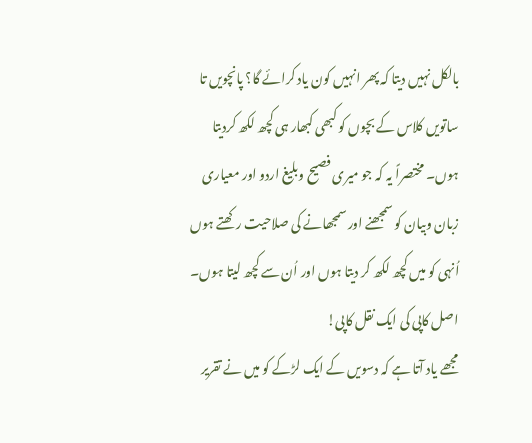بالکل نہیں دیتا کہ پھر انہیں کون یاد کرائے گا؟ پانچویں تا ساتویں کلاس کے بچوں کو کبھی کبھار ہی کچھ لکھ کردیتا ہوں۔ مختصراً یہ کہ جو میری فصیح وبلیغ اردو اور معیاری زبان وبیان کو سمجھنے اور سمجھانے کی صلاحیت رکھتے ہوں اُنہی کو میں کچھ لکھ کر دیتا ہوں اور اُن سے کچھ لیتا ہوں۔ اصل کاپی کی ایک نقل کاپی!
مجھے یاد آتا ہے کہ دسویں کے ایک لڑکے کو میں نے تقریر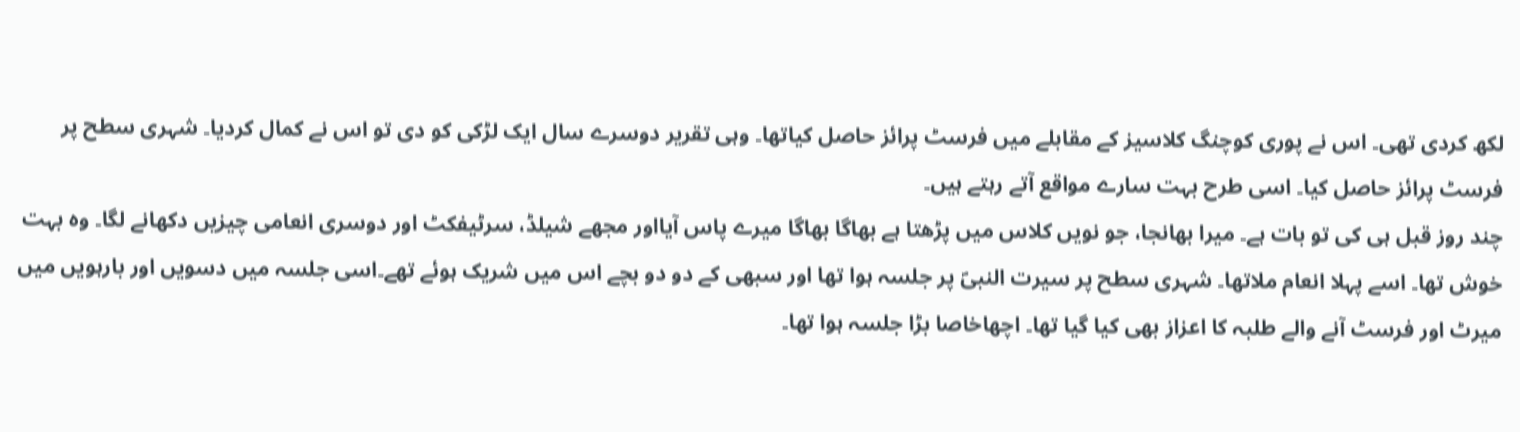لکھ کردی تھی۔ اس نے پوری کوچنگ کلاسیز کے مقابلے میں فرسٹ پرائز حاصل کیاتھا۔ وہی تقریر دوسرے سال ایک لڑکی کو دی تو اس نے کمال کردیا۔ شہری سطح پر فرسٹ پرائز حاصل کیا۔ اسی طرح بہت سارے مواقع آتے رہتے ہیں۔
چند روز قبل ہی کی تو بات ہے۔ میرا بھانجا، جو نویں کلاس میں پڑھتا ہے بھاگا بھاگا میرے پاس آیااور مجھے شیلڈ، سرٹیفکٹ اور دوسری انعامی چیزیں دکھانے لگا۔ وہ بہت خوش تھا۔ اسے پہلا انعام ملاتھا۔ شہری سطح پر سیرت النبیؐ پر جلسہ ہوا تھا اور سبھی کے دو دو بچے اس میں شریک ہوئے تھے۔اسی جلسہ میں دسویں اور بارہویں میں میرٹ اور فرسٹ آنے والے طلبہ کا اعزاز بھی کیا گیا تھا۔ اچھاخاصا بڑا جلسہ ہوا تھا۔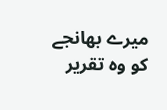میرے بھانجے کو وہ تقریر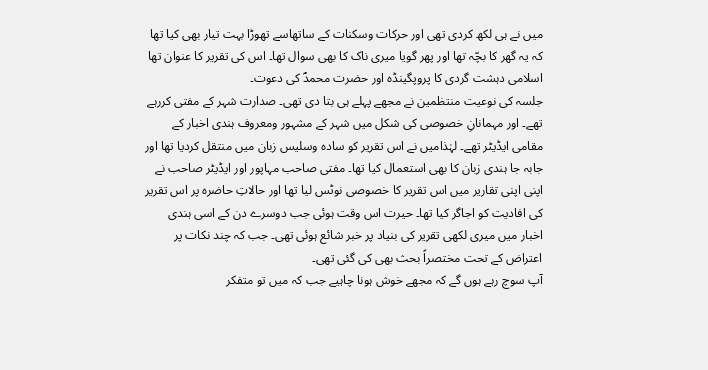میں نے ہی لکھ کردی تھی اور حرکات وسکنات کے ساتھاسے تھوڑا بہت تیار بھی کیا تھا کہ یہ گھر کا بچّہ تھا اور پھر گویا میری ناک کا بھی سوال تھا۔ اس کی تقریر کا عنوان تھا اسلامی دہشت گردی کا پروپگینڈہ اور حضرت محمدؐ کی دعوت۔
جلسہ کی نوعیت منتظمین نے مجھے پہلے ہی بتا دی تھی۔ صدارت شہر کے مفتی کررہے تھے۔ اور مہمانانِ خصوصی کی شکل میں شہر کے مشہور ومعروف ہندی اخبار کے مقامی ایڈیٹر تھے۔ لہٰذامیں نے اس تقریر کو سادہ وسلیس زبان میں منتقل کردیا تھا اور جابہ جا ہندی زبان کا بھی استعمال کیا تھا۔ مفتی صاحب مہاپور اور ایڈیٹر صاحب نے اپنی اپنی تقاریر میں اس تقریر کا خصوصی نوٹس لیا تھا اور حالاتِ حاضرہ پر اس تقریر کی افادیت کو اجاگر کیا تھا۔ حیرت اس وقت ہوئی جب دوسرے دن کے اسی ہندی اخبار میں میری لکھی تقریر کی بنیاد پر خبر شائع ہوئی تھی۔ جب کہ چند نکات پر اعتراض کے تحت مختصراً بحث بھی کی گئی تھی۔
آپ سوچ رہے ہوں گے کہ مجھے خوش ہونا چاہیے جب کہ میں تو متفکر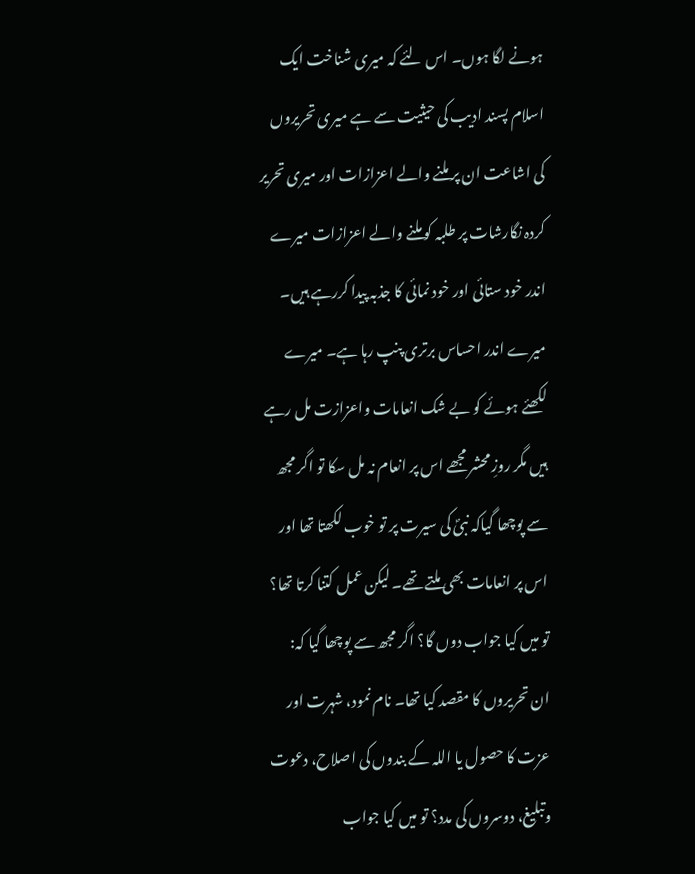ہونے لگا ہوں۔ اس لئے کہ میری شناخت ایک اسلام پسند ادیب کی حیثیت سے ہے میری تحریروں کی اشاعت ان پر ملنے والے اعزازات اور میری تحریر کردہ نگارشات پر طلبہ کو ملنے والے اعزازات میرے اندر خود ستائی اور خود نمائی کا جذبہ پیدا کررہے ہیں۔ میرے اندر احساس برتری پنپ رہا ہے۔ میرے لکھئے ہوئے کو بے شک انعامات واعزازت مل رہے ہیں مگر روزِ محشر مجھے اس پر انعام نہ مل سکا تو اگر مجھ سے پوچھا گیاکہ نبیؐ کی سیرت پر تو خوب لکھتا تھا اور اس پر انعامات بھی ملتے تھے۔ لیکن عمل کتنا کرتا تھا؟ تو میں کیا جواب دوں گا؟ اگر مجھ سے پوچھا گیا کہ:
ان تحریروں کا مقصد کیا تھا۔ نام نمود، شہرت اور عزت کا حصول یا اللہ کے بندوں کی اصلاح، دعوت وتبلیغ، دوسروں کی مدد؟ تو میں کیا جواب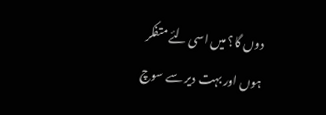دوں گا؟ میں اسی لئے متفکر ہوں اور بہت دیر سے سوچ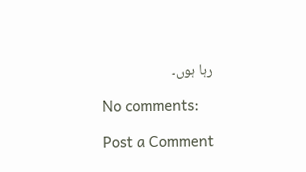رہا ہوں۔

No comments:

Post a Comment